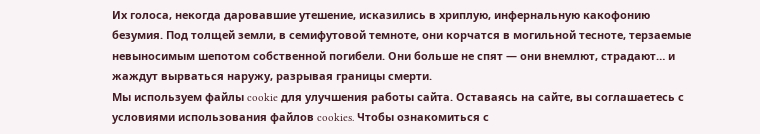Их голоса, некогда даровавшие утешение, исказились в хриплую, инфернальную какофонию безумия. Под толщей земли, в семифутовой темноте, они корчатся в могильной тесноте, терзаемые невыносимым шепотом собственной погибели. Они больше не спят — они внемлют, страдают… и жаждут вырваться наружу, разрывая границы смерти.
Мы используем файлы cookie для улучшения работы сайта. Оставаясь на сайте, вы соглашаетесь с условиями использования файлов cookies. Чтобы ознакомиться с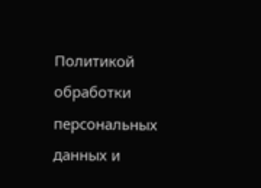Политикой обработки персональных данных и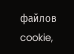файлов cookie,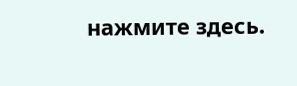нажмите здесь.